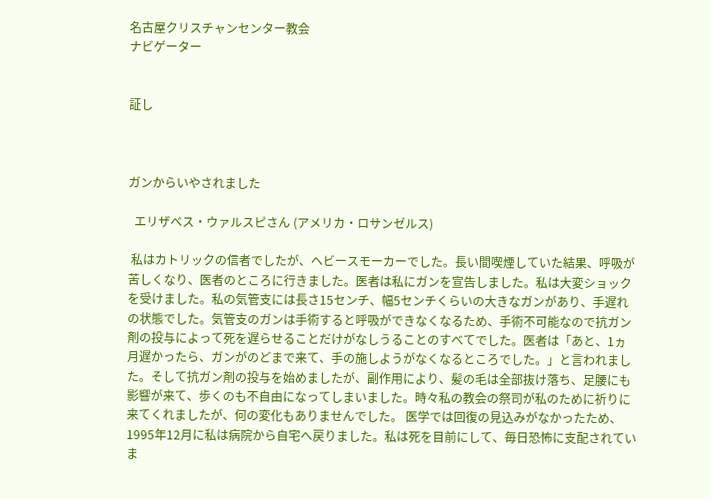名古屋クリスチャンセンター教会
ナビゲーター


証し



ガンからいやされました

  エリザベス・ウァルスピさん (アメリカ・ロサンゼルス)

 私はカトリックの信者でしたが、ヘビースモーカーでした。長い間喫煙していた結果、呼吸が苦しくなり、医者のところに行きました。医者は私にガンを宣告しました。私は大変ショックを受けました。私の気管支には長さ15センチ、幅5センチくらいの大きなガンがあり、手遅れの状態でした。気管支のガンは手術すると呼吸ができなくなるため、手術不可能なので抗ガン剤の投与によって死を遅らせることだけがなしうることのすべてでした。医者は「あと、1ヵ月遅かったら、ガンがのどまで来て、手の施しようがなくなるところでした。」と言われました。そして抗ガン剤の投与を始めましたが、副作用により、髪の毛は全部抜け落ち、足腰にも影響が来て、歩くのも不自由になってしまいました。時々私の教会の祭司が私のために祈りに来てくれましたが、何の変化もありませんでした。 医学では回復の見込みがなかったため、1995年12月に私は病院から自宅へ戻りました。私は死を目前にして、毎日恐怖に支配されていま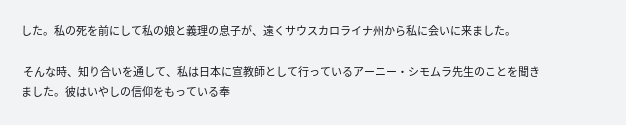した。私の死を前にして私の娘と義理の息子が、遠くサウスカロライナ州から私に会いに来ました。

 そんな時、知り合いを通して、私は日本に宣教師として行っているアーニー・シモムラ先生のことを聞きました。彼はいやしの信仰をもっている奉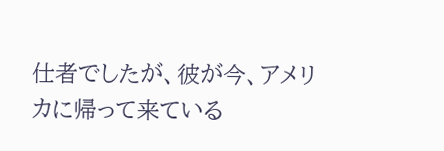仕者でしたが、彼が今、アメリカに帰って来ている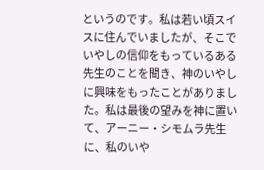というのです。私は若い頃スイスに住んでいましたが、そこでいやしの信仰をもっているある先生のことを聞き、神のいやしに興味をもったことがありました。私は最後の望みを神に置いて、アーニー・シモムラ先生に、私のいや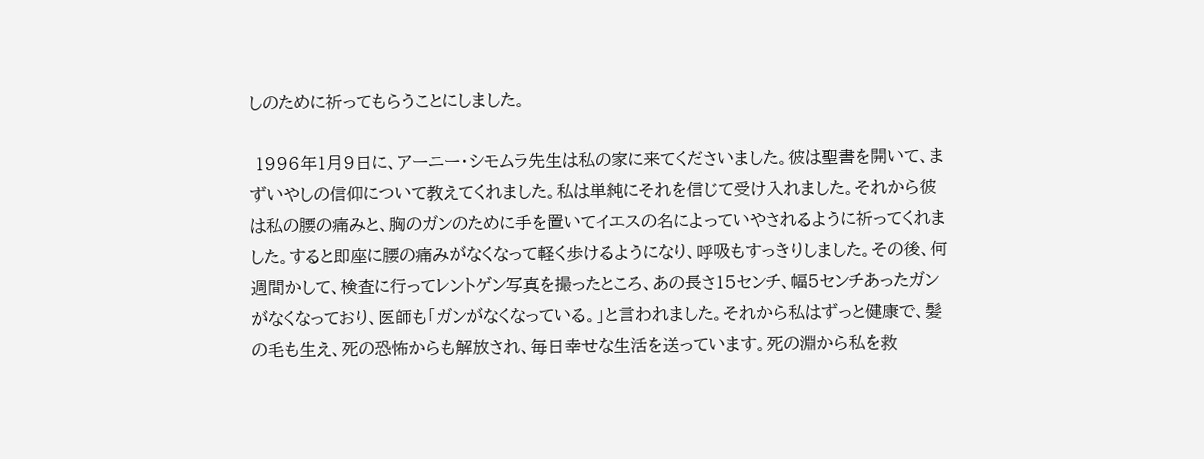しのために祈ってもらうことにしました。

 1996年1月9日に、アーニー・シモムラ先生は私の家に来てくださいました。彼は聖書を開いて、まずいやしの信仰について教えてくれました。私は単純にそれを信じて受け入れました。それから彼は私の腰の痛みと、胸のガンのために手を置いてイエスの名によっていやされるように祈ってくれました。すると即座に腰の痛みがなくなって軽く歩けるようになり、呼吸もすっきりしました。その後、何週間かして、検査に行ってレントゲン写真を撮ったところ、あの長さ15センチ、幅5センチあったガンがなくなっており、医師も「ガンがなくなっている。」と言われました。それから私はずっと健康で、髪の毛も生え、死の恐怖からも解放され、毎日幸せな生活を送っています。死の淵から私を救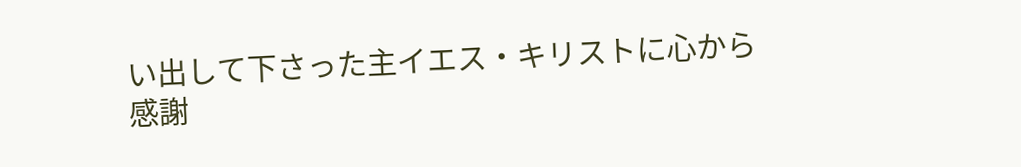い出して下さった主イエス・キリストに心から感謝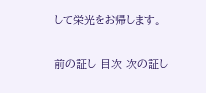して栄光をお帰します。

前の証し 目次 次の証し